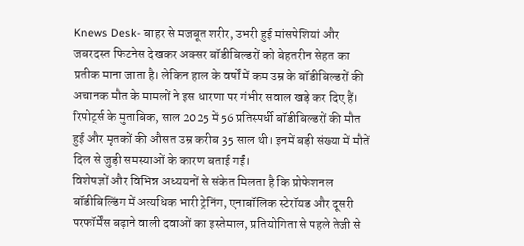Knews Desk- बाहर से मजबूत शरीर, उभरी हुई मांसपेशियां और जबरदस्त फिटनेस देखकर अक्सर बॉडीबिल्डरों को बेहतरीन सेहत का प्रतीक माना जाता है। लेकिन हाल के वर्षों में कम उम्र के बॉडीबिल्डरों की अचानक मौत के मामलों ने इस धारणा पर गंभीर सवाल खड़े कर दिए हैं। रिपोर्ट्स के मुताबिक, साल 2025 में 56 प्रतिस्पर्धी बॉडीबिल्डरों की मौत हुई और मृतकों की औसत उम्र करीब 35 साल थी। इनमें बड़ी संख्या में मौतें दिल से जुड़ी समस्याओं के कारण बताई गईं।
विशेषज्ञों और विभिन्न अध्ययनों से संकेत मिलता है कि प्रोफेशनल बॉडीबिल्डिंग में अत्यधिक भारी ट्रेनिंग, एनाबॉलिक स्टेरॉयड और दूसरी परफॉर्मेंस बढ़ाने वाली दवाओं का इस्तेमाल, प्रतियोगिता से पहले तेजी से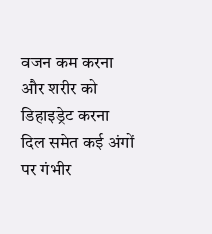वजन कम करना और शरीर को डिहाइड्रेट करना दिल समेत कई अंगों पर गंभीर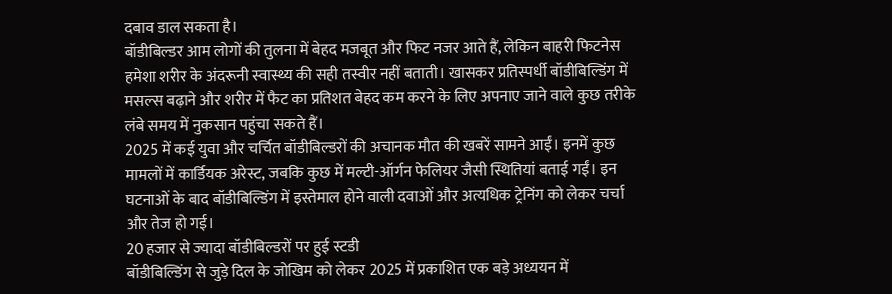दबाव डाल सकता है।
बॉडीबिल्डर आम लोगों की तुलना में बेहद मजबूत और फिट नजर आते हैं, लेकिन बाहरी फिटनेस हमेशा शरीर के अंदरूनी स्वास्थ्य की सही तस्वीर नहीं बताती। खासकर प्रतिस्पर्धी बॉडीबिल्डिंग में मसल्स बढ़ाने और शरीर में फैट का प्रतिशत बेहद कम करने के लिए अपनाए जाने वाले कुछ तरीके लंबे समय में नुकसान पहुंचा सकते हैं।
2025 में कई युवा और चर्चित बॉडीबिल्डरों की अचानक मौत की खबरें सामने आईं। इनमें कुछ मामलों में कार्डियक अरेस्ट, जबकि कुछ में मल्टी-ऑर्गन फेलियर जैसी स्थितियां बताई गईं। इन घटनाओं के बाद बॉडीबिल्डिंग में इस्तेमाल होने वाली दवाओं और अत्यधिक ट्रेनिंग को लेकर चर्चा और तेज हो गई।
20 हजार से ज्यादा बॉडीबिल्डरों पर हुई स्टडी
बॉडीबिल्डिंग से जुड़े दिल के जोखिम को लेकर 2025 में प्रकाशित एक बड़े अध्ययन में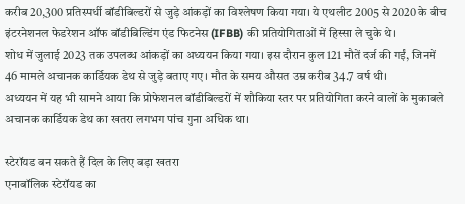करीब 20,300 प्रतिस्पर्धी बॉडीबिल्डरों से जुड़े आंकड़ों का विश्लेषण किया गया। ये एथलीट 2005 से 2020 के बीच इंटरनेशनल फेडरेशन ऑफ बॉडीबिल्डिंग एंड फिटनेस (IFBB) की प्रतियोगिताओं में हिस्सा ले चुके थे।
शोध में जुलाई 2023 तक उपलब्ध आंकड़ों का अध्ययन किया गया। इस दौरान कुल 121 मौतें दर्ज की गईं, जिनमें 46 मामले अचानक कार्डियक डेथ से जुड़े बताए गए। मौत के समय औसत उम्र करीब 34.7 वर्ष थी।
अध्ययन में यह भी सामने आया कि प्रोफेशनल बॉडीबिल्डरों में शौकिया स्तर पर प्रतियोगिता करने वालों के मुकाबले अचानक कार्डियक डेथ का खतरा लगभग पांच गुना अधिक था।

स्टेरॉयड बन सकते हैं दिल के लिए बड़ा खतरा
एनाबॉलिक स्टेरॉयड का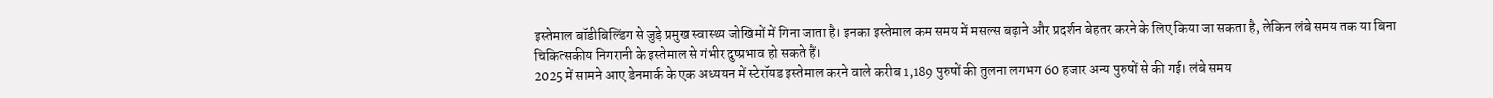इस्तेमाल बॉडीबिल्डिंग से जुड़े प्रमुख स्वास्थ्य जोखिमों में गिना जाता है। इनका इस्तेमाल कम समय में मसल्स बढ़ाने और प्रदर्शन बेहतर करने के लिए किया जा सकता है, लेकिन लंबे समय तक या बिना चिकित्सकीय निगरानी के इस्तेमाल से गंभीर दुष्प्रभाव हो सकते हैं।
2025 में सामने आए डेनमार्क के एक अध्ययन में स्टेरॉयड इस्तेमाल करने वाले करीब 1,189 पुरुषों की तुलना लगभग 60 हजार अन्य पुरुषों से की गई। लंबे समय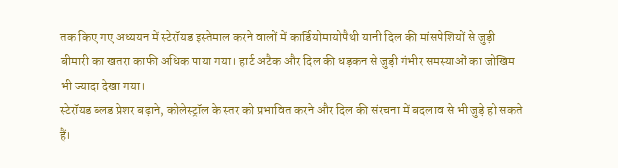तक किए गए अध्ययन में स्टेरॉयड इस्तेमाल करने वालों में कार्डियोमायोपैथी यानी दिल की मांसपेशियों से जुड़ी बीमारी का खतरा काफी अधिक पाया गया। हार्ट अटैक और दिल की धड़कन से जुड़ी गंभीर समस्याओं का जोखिम भी ज्यादा देखा गया।
स्टेरॉयड ब्लड प्रेशर बढ़ाने, कोलेस्ट्रॉल के स्तर को प्रभावित करने और दिल की संरचना में बदलाव से भी जुड़े हो सकते हैं।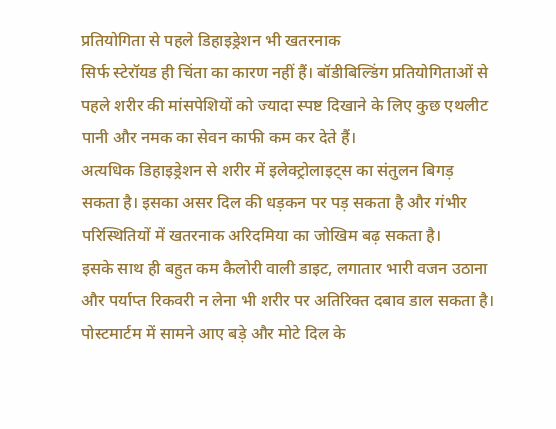प्रतियोगिता से पहले डिहाइड्रेशन भी खतरनाक
सिर्फ स्टेरॉयड ही चिंता का कारण नहीं हैं। बॉडीबिल्डिंग प्रतियोगिताओं से पहले शरीर की मांसपेशियों को ज्यादा स्पष्ट दिखाने के लिए कुछ एथलीट पानी और नमक का सेवन काफी कम कर देते हैं।
अत्यधिक डिहाइड्रेशन से शरीर में इलेक्ट्रोलाइट्स का संतुलन बिगड़ सकता है। इसका असर दिल की धड़कन पर पड़ सकता है और गंभीर परिस्थितियों में खतरनाक अरिदमिया का जोखिम बढ़ सकता है।
इसके साथ ही बहुत कम कैलोरी वाली डाइट, लगातार भारी वजन उठाना और पर्याप्त रिकवरी न लेना भी शरीर पर अतिरिक्त दबाव डाल सकता है।
पोस्टमार्टम में सामने आए बड़े और मोटे दिल के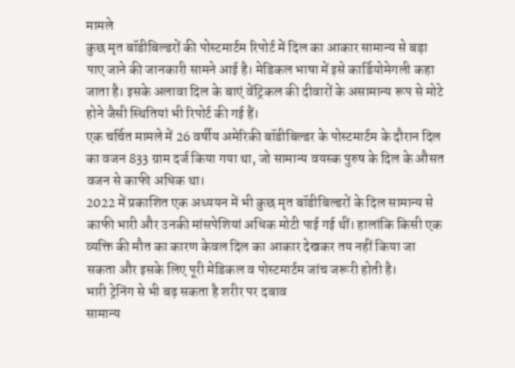मामले
कुछ मृत बॉडीबिल्डरों की पोस्टमार्टम रिपोर्ट में दिल का आकार सामान्य से बड़ा पाए जाने की जानकारी सामने आई है। मेडिकल भाषा में इसे कार्डियोमेगली कहा जाता है। इसके अलावा दिल के बाएं वेंट्रिकल की दीवारों के असामान्य रूप से मोटे होने जैसी स्थितियां भी रिपोर्ट की गई हैं।
एक चर्चित मामले में 26 वर्षीय अमेरिकी बॉडीबिल्डर के पोस्टमार्टम के दौरान दिल का वजन 833 ग्राम दर्ज किया गया था, जो सामान्य वयस्क पुरुष के दिल के औसत वजन से काफी अधिक था।
2022 में प्रकाशित एक अध्ययन में भी कुछ मृत बॉडीबिल्डरों के दिल सामान्य से काफी भारी और उनकी मांसपेशियां अधिक मोटी पाई गई थीं। हालांकि किसी एक व्यक्ति की मौत का कारण केवल दिल का आकार देखकर तय नहीं किया जा सकता और इसके लिए पूरी मेडिकल व पोस्टमार्टम जांच जरूरी होती है।
भारी ट्रेनिंग से भी बढ़ सकता है शरीर पर दबाव
सामान्य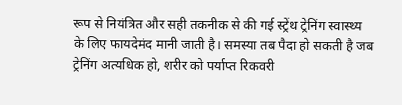रूप से नियंत्रित और सही तकनीक से की गई स्ट्रेंथ ट्रेनिंग स्वास्थ्य के लिए फायदेमंद मानी जाती है। समस्या तब पैदा हो सकती है जब ट्रेनिंग अत्यधिक हो, शरीर को पर्याप्त रिकवरी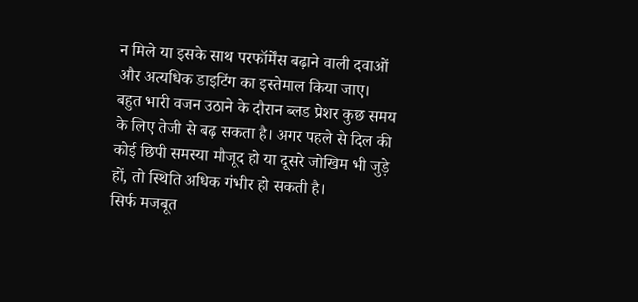न मिले या इसके साथ परफॉर्मेंस बढ़ाने वाली दवाओं और अत्यधिक डाइटिंग का इस्तेमाल किया जाए।
बहुत भारी वजन उठाने के दौरान ब्लड प्रेशर कुछ समय के लिए तेजी से बढ़ सकता है। अगर पहले से दिल की कोई छिपी समस्या मौजूद हो या दूसरे जोखिम भी जुड़े हों, तो स्थिति अधिक गंभीर हो सकती है।
सिर्फ मजबूत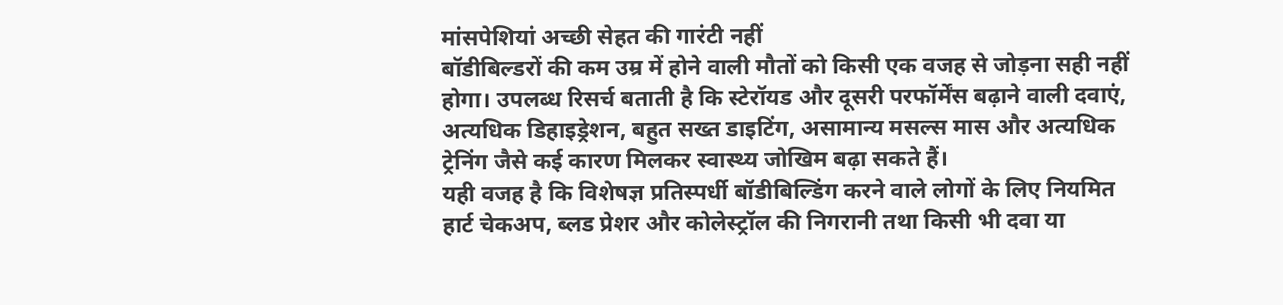मांसपेशियां अच्छी सेहत की गारंटी नहीं
बॉडीबिल्डरों की कम उम्र में होने वाली मौतों को किसी एक वजह से जोड़ना सही नहीं होगा। उपलब्ध रिसर्च बताती है कि स्टेरॉयड और दूसरी परफॉर्मेंस बढ़ाने वाली दवाएं, अत्यधिक डिहाइड्रेशन, बहुत सख्त डाइटिंग, असामान्य मसल्स मास और अत्यधिक ट्रेनिंग जैसे कई कारण मिलकर स्वास्थ्य जोखिम बढ़ा सकते हैं।
यही वजह है कि विशेषज्ञ प्रतिस्पर्धी बॉडीबिल्डिंग करने वाले लोगों के लिए नियमित हार्ट चेकअप, ब्लड प्रेशर और कोलेस्ट्रॉल की निगरानी तथा किसी भी दवा या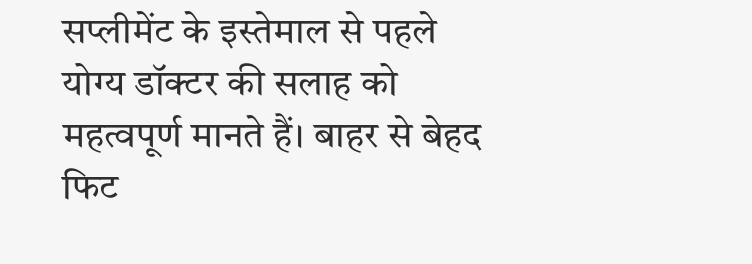सप्लीमेंट के इस्तेमाल से पहले योग्य डॉक्टर की सलाह को महत्वपूर्ण मानते हैं। बाहर से बेहद फिट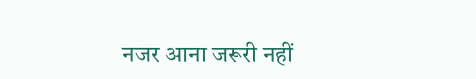नजर आना जरूरी नहीं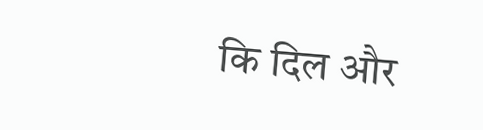कि दिल और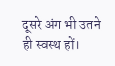दूसरे अंग भी उतने ही स्वस्थ हों।